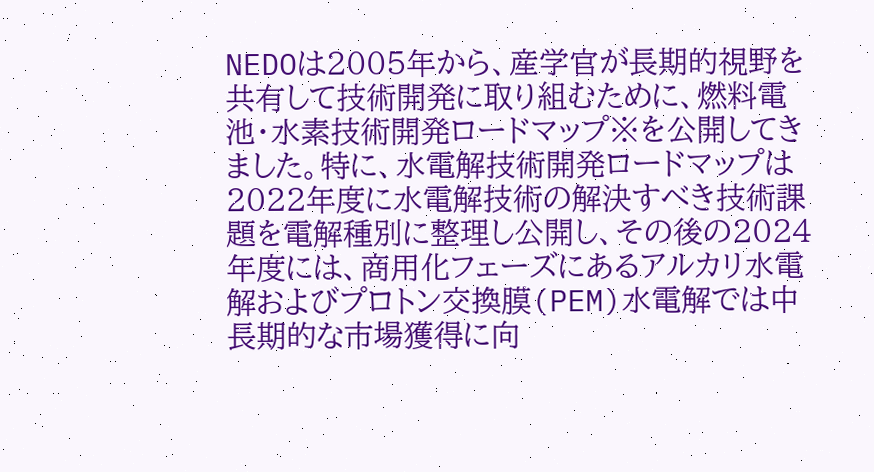NEDOは2005年から、産学官が長期的視野を共有して技術開発に取り組むために、燃料電池・水素技術開発ロードマップ※を公開してきました。特に、水電解技術開発ロードマップは2022年度に水電解技術の解決すべき技術課題を電解種別に整理し公開し、その後の2024年度には、商用化フェーズにあるアルカリ水電解およびプロトン交換膜(PEM)水電解では中長期的な市場獲得に向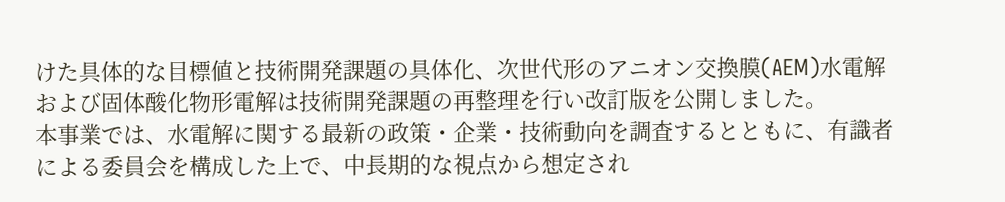けた具体的な目標値と技術開発課題の具体化、次世代形のアニオン交換膜(AEM)水電解および固体酸化物形電解は技術開発課題の再整理を行い改訂版を公開しました。
本事業では、水電解に関する最新の政策・企業・技術動向を調査するとともに、有識者による委員会を構成した上で、中長期的な視点から想定され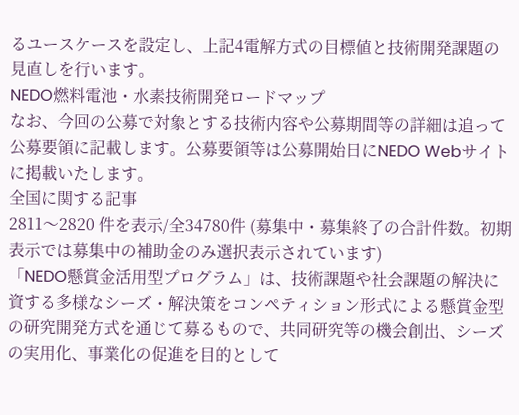るユースケースを設定し、上記4電解方式の目標値と技術開発課題の見直しを行います。
NEDO燃料電池・水素技術開発ロードマップ
なお、今回の公募で対象とする技術内容や公募期間等の詳細は追って公募要領に記載します。公募要領等は公募開始日にNEDO Webサイトに掲載いたします。
全国に関する記事
2811〜2820 件を表示/全34780件 (募集中・募集終了の合計件数。初期表示では募集中の補助金のみ選択表示されています)
「NEDO懸賞金活用型プログラム」は、技術課題や社会課題の解決に資する多様なシーズ・解決策をコンペティション形式による懸賞金型の研究開発方式を通じて募るもので、共同研究等の機会創出、シーズの実用化、事業化の促進を目的として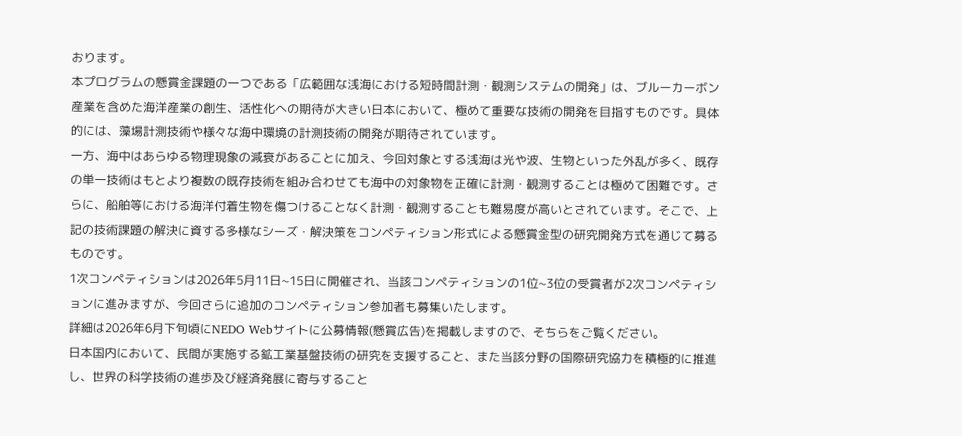おります。
本プログラムの懸賞金課題の一つである「広範囲な浅海における短時間計測・観測システムの開発」は、ブルーカーボン産業を含めた海洋産業の創生、活性化への期待が大きい日本において、極めて重要な技術の開発を目指すものです。具体的には、藻場計測技術や様々な海中環境の計測技術の開発が期待されています。
一方、海中はあらゆる物理現象の減衰があることに加え、今回対象とする浅海は光や波、生物といった外乱が多く、既存の単一技術はもとより複数の既存技術を組み合わせても海中の対象物を正確に計測・観測することは極めて困難です。さらに、船舶等における海洋付着生物を傷つけることなく計測・観測することも難易度が高いとされています。そこで、上記の技術課題の解決に資する多様なシーズ・解決策をコンペティション形式による懸賞金型の研究開発方式を通じて募るものです。
1次コンペティションは2026年5月11日~15日に開催され、当該コンペティションの1位~3位の受賞者が2次コンペティションに進みますが、今回さらに追加のコンペティション参加者も募集いたします。
詳細は2026年6月下旬頃にNEDO Webサイトに公募情報(懸賞広告)を掲載しますので、そちらをご覧ください。
日本国内において、民間が実施する鉱工業基盤技術の研究を支援すること、また当該分野の国際研究協力を積極的に推進し、世界の科学技術の進歩及び経済発展に寄与すること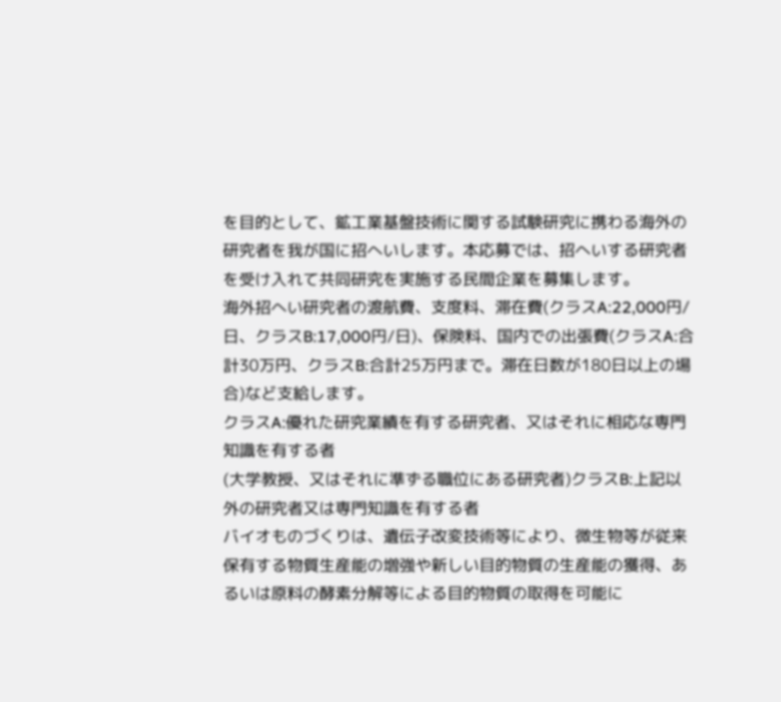を目的として、鉱工業基盤技術に関する試験研究に携わる海外の研究者を我が国に招へいします。本応募では、招へいする研究者を受け入れて共同研究を実施する民間企業を募集します。
海外招へい研究者の渡航費、支度料、滞在費(クラスA:22,000円/日、クラスB:17,000円/日)、保険料、国内での出張費(クラスA:合計30万円、クラスB:合計25万円まで。滞在日数が180日以上の場合)など支給します。
クラスA:優れた研究業績を有する研究者、又はそれに相応な専門知識を有する者
(大学教授、又はそれに準ずる職位にある研究者)クラスB:上記以外の研究者又は専門知識を有する者
バイオものづくりは、遺伝子改変技術等により、微生物等が従来保有する物質生産能の増強や新しい目的物質の生産能の獲得、あるいは原料の酵素分解等による目的物質の取得を可能に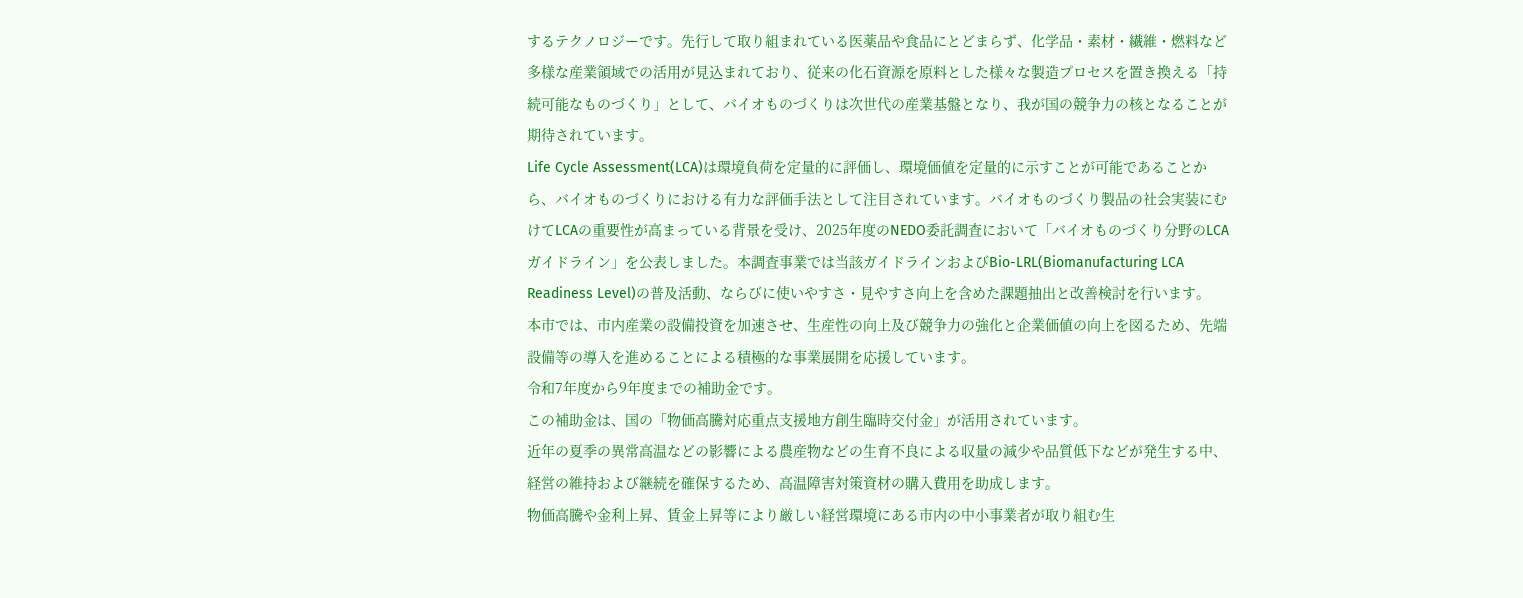するテクノロジーです。先行して取り組まれている医薬品や食品にとどまらず、化学品・素材・繊維・燃料など多様な産業領域での活用が見込まれており、従来の化石資源を原料とした様々な製造プロセスを置き換える「持続可能なものづくり」として、バイオものづくりは次世代の産業基盤となり、我が国の競争力の核となることが期待されています。
Life Cycle Assessment(LCA)は環境負荷を定量的に評価し、環境価値を定量的に示すことが可能であることから、バイオものづくりにおける有力な評価手法として注目されています。バイオものづくり製品の社会実装にむけてLCAの重要性が高まっている背景を受け、2025年度のNEDO委託調査において「バイオものづくり分野のLCAガイドライン」を公表しました。本調査事業では当該ガイドラインおよびBio-LRL(Biomanufacturing LCA Readiness Level)の普及活動、ならびに使いやすさ・見やすさ向上を含めた課題抽出と改善検討を行います。
本市では、市内産業の設備投資を加速させ、生産性の向上及び競争力の強化と企業価値の向上を図るため、先端設備等の導入を進めることによる積極的な事業展開を応援しています。
令和7年度から9年度までの補助金です。
この補助金は、国の「物価高騰対応重点支援地方創生臨時交付金」が活用されています。
近年の夏季の異常高温などの影響による農産物などの生育不良による収量の減少や品質低下などが発生する中、経営の維持および継続を確保するため、高温障害対策資材の購入費用を助成します。
物価高騰や金利上昇、賃金上昇等により厳しい経営環境にある市内の中小事業者が取り組む生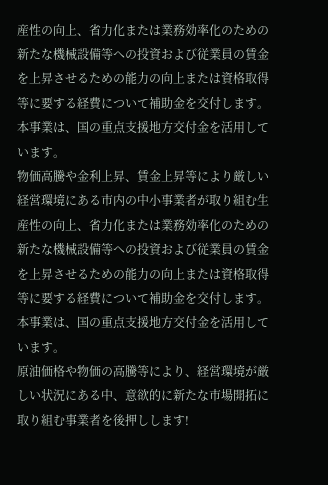産性の向上、省力化または業務効率化のための新たな機械設備等への投資および従業員の賃金を上昇させるための能力の向上または資格取得等に要する経費について補助金を交付します。
本事業は、国の重点支援地方交付金を活用しています。
物価高騰や金利上昇、賃金上昇等により厳しい経営環境にある市内の中小事業者が取り組む生産性の向上、省力化または業務効率化のための新たな機械設備等への投資および従業員の賃金を上昇させるための能力の向上または資格取得等に要する経費について補助金を交付します。
本事業は、国の重点支援地方交付金を活用しています。
原油価格や物価の高騰等により、経営環境が厳しい状況にある中、意欲的に新たな市場開拓に取り組む事業者を後押しします!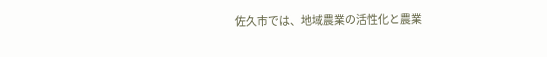佐久市では、地域農業の活性化と農業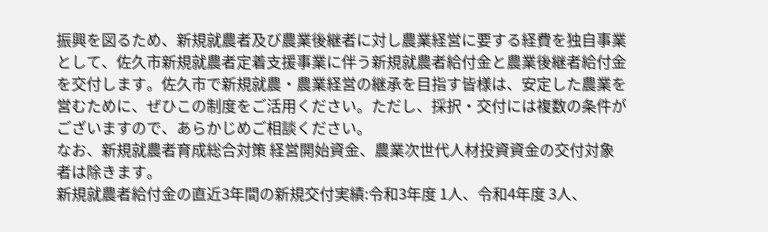振興を図るため、新規就農者及び農業後継者に対し農業経営に要する経費を独自事業として、佐久市新規就農者定着支援事業に伴う新規就農者給付金と農業後継者給付金を交付します。佐久市で新規就農・農業経営の継承を目指す皆様は、安定した農業を営むために、ぜひこの制度をご活用ください。ただし、採択・交付には複数の条件がございますので、あらかじめご相談ください。
なお、新規就農者育成総合対策 経営開始資金、農業次世代人材投資資金の交付対象者は除きます。
新規就農者給付金の直近3年間の新規交付実績:令和3年度 1人、令和4年度 3人、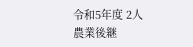令和5年度 2人
農業後継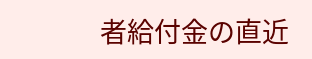者給付金の直近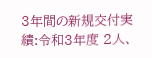3年間の新規交付実績:令和3年度 2人、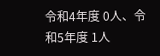令和4年度 0人、令和5年度 1人